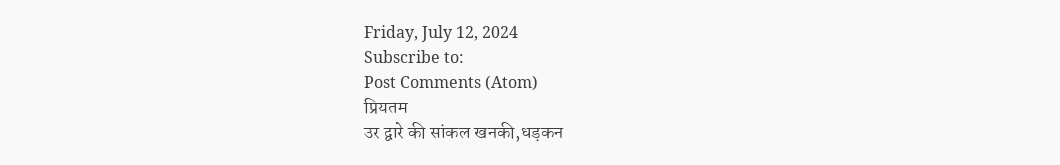Friday, July 12, 2024
Subscribe to:
Post Comments (Atom)
प्रियतम
उर द्वारे की सांकल खनकी,धड़कन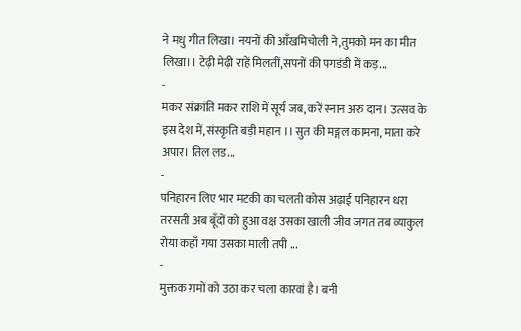ने मधु गीत लिखा। नयनों की आँखमिचोली ने,तुमको मन का मीत लिखा।। टेढ़ी मेढ़ी राहें मिलतीं,सपनों की पगडंडी में कड़...
-
मकर संक्रांति मकर राशि में सूर्य जब, करें स्नान अरु दान। उत्सव के इस देश में, संस्कृति बड़ी महान ।। सुत की मङ्गल कामना, माता करे अपार। तिल लड...
-
पनिहारन लिए भार मटकी का चलती कोस अढ़ाई पनिहारन धरा तरसती अब बूँदों को हुआ वक्ष उसका खाली जीव जगत तब व्याकुल रोया कहाँ गया उसका माली तपी ...
-
मुक्तक ग़मों को उठा कर चला कारवां है। बनी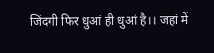जिंदगी फिर धुआं ही धुआं है।। जहां में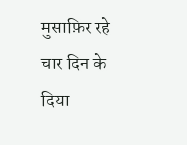मुसाफ़िर रहे चार दिन के दिया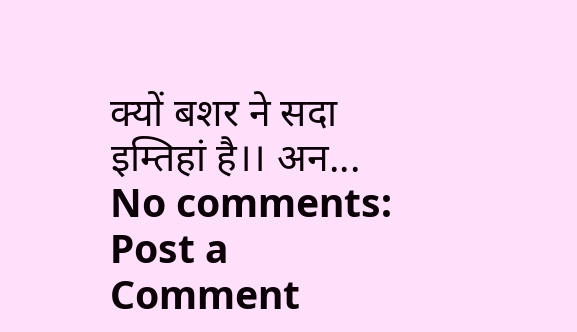क्यों बशर ने सदा इम्तिहां है।। अन...
No comments:
Post a Comment